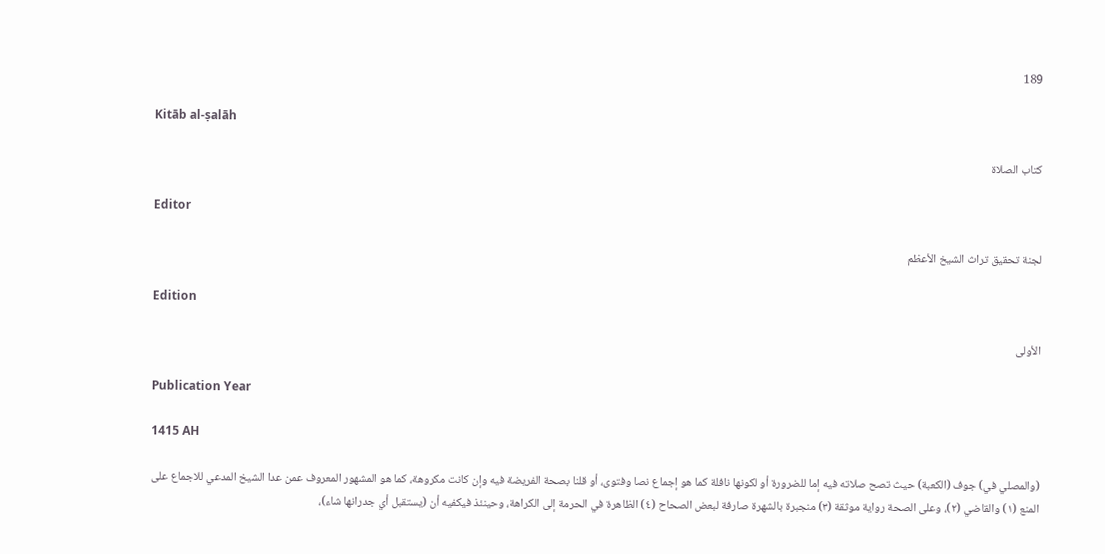189

Kitāb al-ṣalāh

كتاب الصلاة

Editor

لجنة تحقيق تراث الشيخ الأعظم

Edition

الأولى

Publication Year

1415 AH

(والمصلي في) جوف (الكعبة) حيث تصح صلاته فيه إما للضرورة أو لكونها نافلة كما هو إجماع نصا وفتوى، أو قلنا بصحة الفريضة فيه وإن كانت مكروهة، كما هو المشهور المعروف عمن عدا الشيخ المدعي للاجماع على المنع (١) والقاضي (٢)، وعلى الصحة رواية موثقة (٣) منجبرة بالشهرة صارفة لبعض الصحاح (٤) الظاهرة في الحرمة إلى الكراهة، وحينئذ فيكفيه أن (يستقبل أي جدرانها شاء)،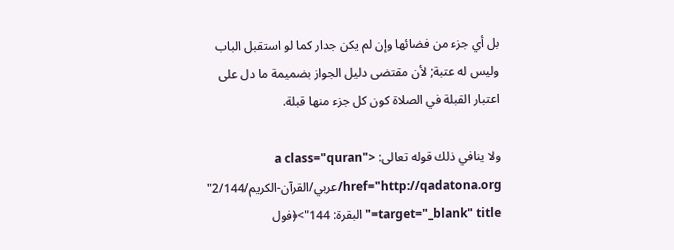بل أي جزء من فضائها وإن لم يكن جدار كما لو استقبل الباب وليس له عتبة; لأن مقتضى دليل الجواز بضميمة ما دل على اعتبار القبلة في الصلاة كون كل جزء منها قبلة.

ولا ينافي ذلك قوله تعالى: <a class="quran" href="http://qadatona.org/عربي/القرآن-الكريم/2/144" target="_blank" title="البقرة: 144">﴿فول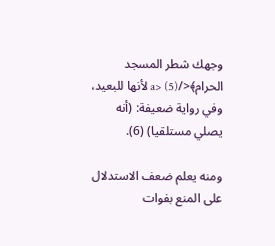وجهك شطر المسجد الحرام﴾</a> (5) لأنها للبعيد، وفي رواية ضعيفة: (أنه يصلي مستلقيا) (6).

ومنه يعلم ضعف الاستدلال على المنع بفوات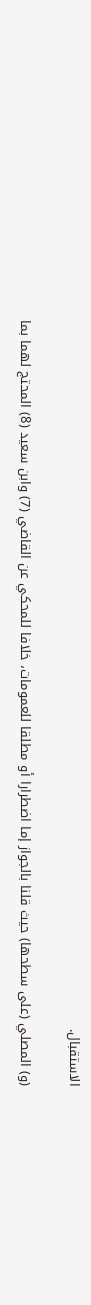الاستقبال.

(و) المصلي (على سطحها) حيث قلنا بالجواز إما اضطرارا أو مطلقا للعمومات، خلافا للمحكي عن القاضي (7) وابن سعيد (8) المحتج لهما بما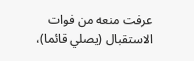عرفت منعه من فوات الاستقبال (يصلي قائما)،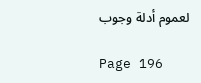لعموم أدلة وجوب

Page 196